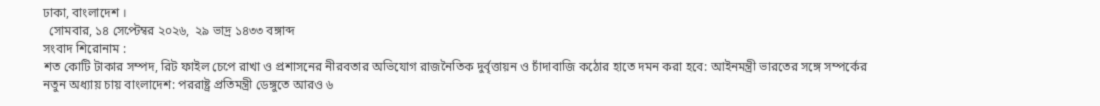ঢাকা, বাংলাদেশ ।
  সোমবার, ১৪ সেপ্টেম্বর ২০২৬,  ২৯ ভাদ্র ১৪৩৩ বঙ্গাব্দ
সংবাদ শিরোনাম :
শত কোটি টাকার সম্পদ, রিট ফাইল চেপে রাখা ও প্রশাসনের নীরবতার অভিযোগ রাজনৈতিক দুর্বৃত্তায়ন ও চাঁদাবাজি কঠোর হাতে দমন করা হবে: আইনমন্ত্রী ভারতের সঙ্গে সম্পর্কের নতুন অধ্যায় চায় বাংলাদেশ: পররাষ্ট্র প্রতিমন্ত্রী ডেঙ্গুতে আরও ৬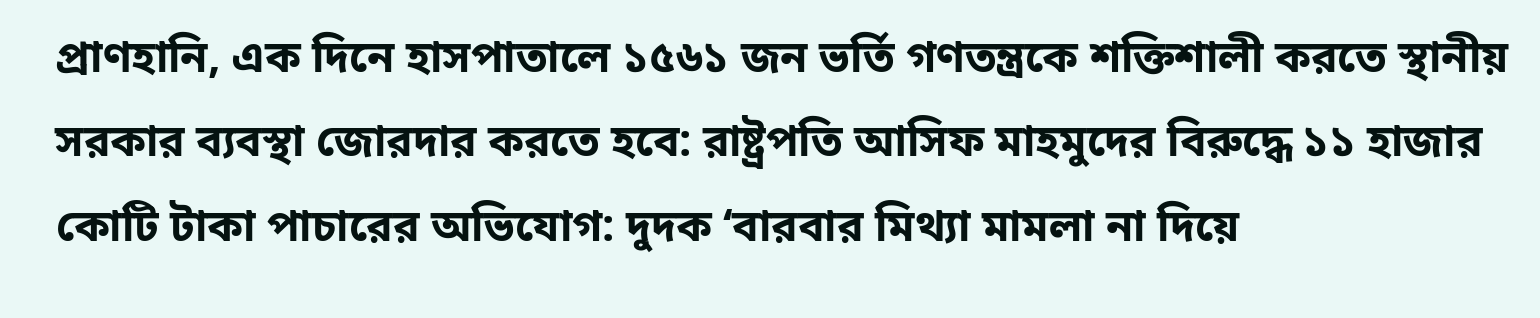প্রাণহানি, এক দিনে হাসপাতালে ১৫৬১ জন ভর্তি গণতন্ত্রকে শক্তিশালী করতে স্থানীয় সরকার ব্যবস্থা জোরদার করতে হবে: রাষ্ট্রপতি আসিফ মাহমুদের বিরুদ্ধে ১১ হাজার কোটি টাকা পাচারের অভিযোগ: দুদক ‘বারবার মিথ্যা মামলা না দিয়ে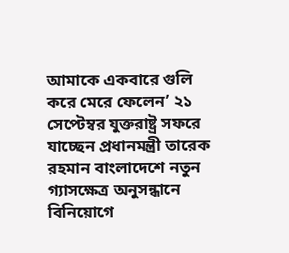আমাকে একবারে গুলি করে মেরে ফেলেন’ ২১ সেপ্টেম্বর যুক্তরাষ্ট্র সফরে যাচ্ছেন প্রধানমন্ত্রী তারেক রহমান বাংলাদেশে নতুন গ্যাসক্ষেত্র অনুসন্ধানে বিনিয়োগে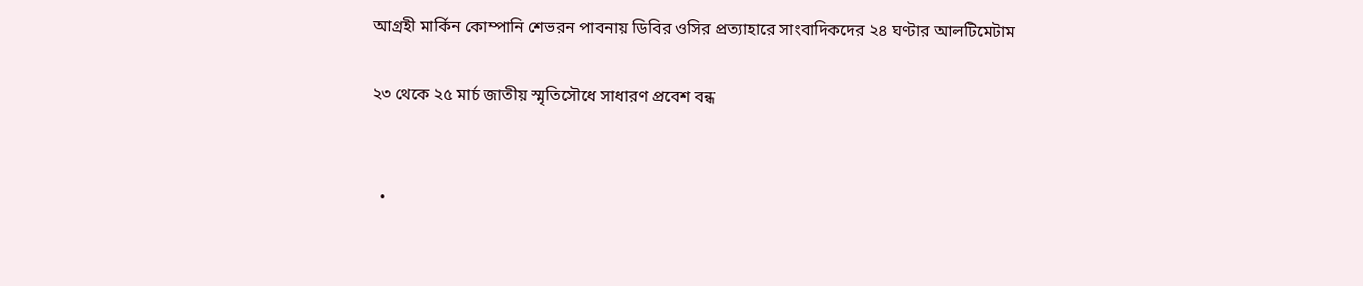আগ্রহী মার্কিন কোম্পানি শেভরন পাবনায় ডিবির ওসির প্রত্যাহারে সাংবাদিকদের ২৪ ঘণ্টার আলটিমেটাম

২৩ থেকে ২৫ মার্চ জাতীয় স্মৃতিসৌধে সাধারণ প্রবেশ বন্ধ


  •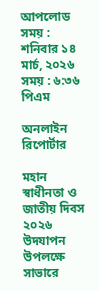আপলোড সময় : শনিবার ১৪ মার্চ, ২০২৬ সময় : ৬:৩৬ পিএম

অনলাইন রিপোর্টার

মহান স্বাধীনতা ও জাতীয় দিবস ২০২৬ উদযাপন উপলক্ষে সাভারে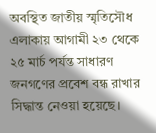অবস্থিত জাতীয় স্মৃতিসৌধ এলাকায় আগামী ২৩ থেকে ২৫ মার্চ পর্যন্ত সাধারণ জনগণের প্রবেশ বন্ধ রাখার সিদ্ধান্ত নেওয়া হয়েছে।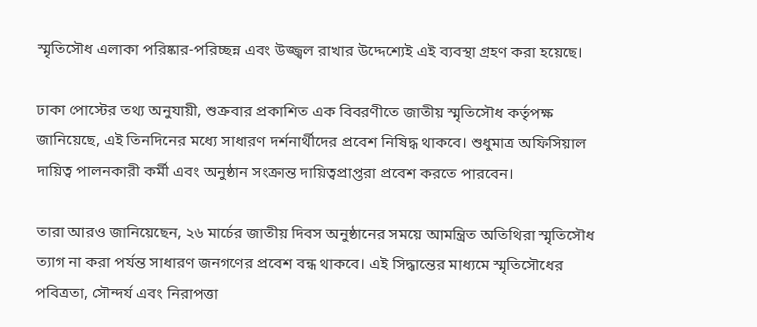স্মৃতিসৌধ এলাকা পরিষ্কার-পরিচ্ছন্ন এবং উজ্জ্বল রাখার উদ্দেশ্যেই এই ব্যবস্থা গ্রহণ করা হয়েছে।

ঢাকা পোস্টের তথ্য অনুযায়ী, শুক্রবার প্রকাশিত এক বিবরণীতে জাতীয় স্মৃতিসৌধ কর্তৃপক্ষ জানিয়েছে, এই তিনদিনের মধ্যে সাধারণ দর্শনার্থীদের প্রবেশ নিষিদ্ধ থাকবে। শুধুমাত্র অফিসিয়াল দায়িত্ব পালনকারী কর্মী এবং অনুষ্ঠান সংক্রান্ত দায়িত্বপ্রাপ্তরা প্রবেশ করতে পারবেন।

তারা আরও জানিয়েছেন, ২৬ মার্চের জাতীয় দিবস অনুষ্ঠানের সময়ে আমন্ত্রিত অতিথিরা স্মৃতিসৌধ ত্যাগ না করা পর্যন্ত সাধারণ জনগণের প্রবেশ বন্ধ থাকবে। এই সিদ্ধান্তের মাধ্যমে স্মৃতিসৌধের পবিত্রতা, সৌন্দর্য এবং নিরাপত্তা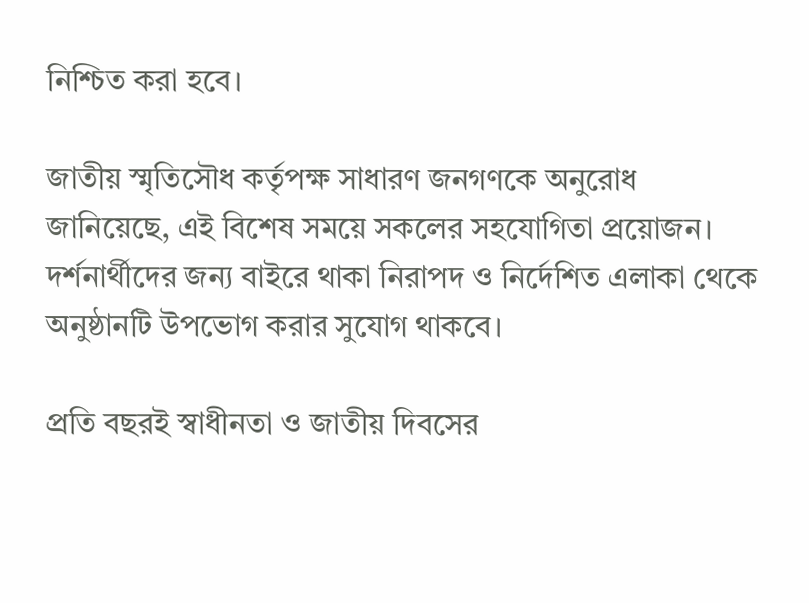নিশ্চিত করা হবে।

জাতীয় স্মৃতিসৌধ কর্তৃপক্ষ সাধারণ জনগণকে অনুরোধ জানিয়েছে, এই বিশেষ সময়ে সকলের সহযোগিতা প্রয়োজন। দর্শনার্থীদের জন্য বাইরে থাকা নিরাপদ ও নির্দেশিত এলাকা থেকে অনুষ্ঠানটি উপভোগ করার সুযোগ থাকবে।

প্রতি বছরই স্বাধীনতা ও জাতীয় দিবসের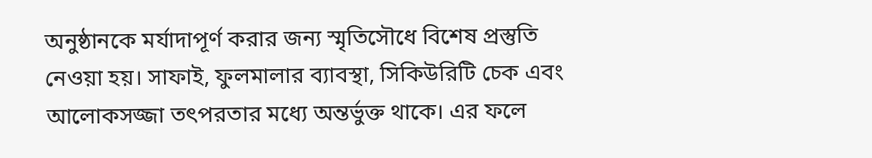অনুষ্ঠানকে মর্যাদাপূর্ণ করার জন্য স্মৃতিসৌধে বিশেষ প্রস্তুতি নেওয়া হয়। সাফাই, ফুলমালার ব্যাবস্থা, সিকিউরিটি চেক এবং আলোকসজ্জা তৎপরতার মধ্যে অন্তর্ভুক্ত থাকে। এর ফলে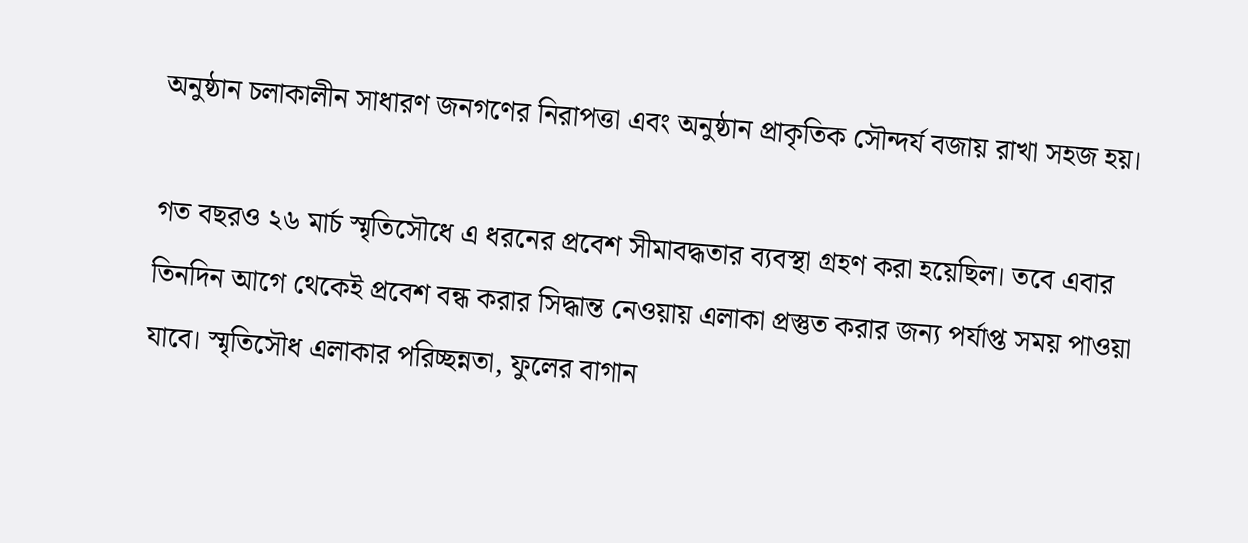অনুষ্ঠান চলাকালীন সাধারণ জনগণের নিরাপত্তা এবং অনুষ্ঠান প্রাকৃতিক সৌন্দর্য বজায় রাখা সহজ হয়।

গত বছরও ২৬ মার্চ স্মৃতিসৌধে এ ধরনের প্রবেশ সীমাবদ্ধতার ব্যবস্থা গ্রহণ করা হয়েছিল। তবে এবার তিনদিন আগে থেকেই প্রবেশ বন্ধ করার সিদ্ধান্ত নেওয়ায় এলাকা প্রস্তুত করার জন্য পর্যাপ্ত সময় পাওয়া যাবে। স্মৃতিসৌধ এলাকার পরিচ্ছন্নতা, ফুলের বাগান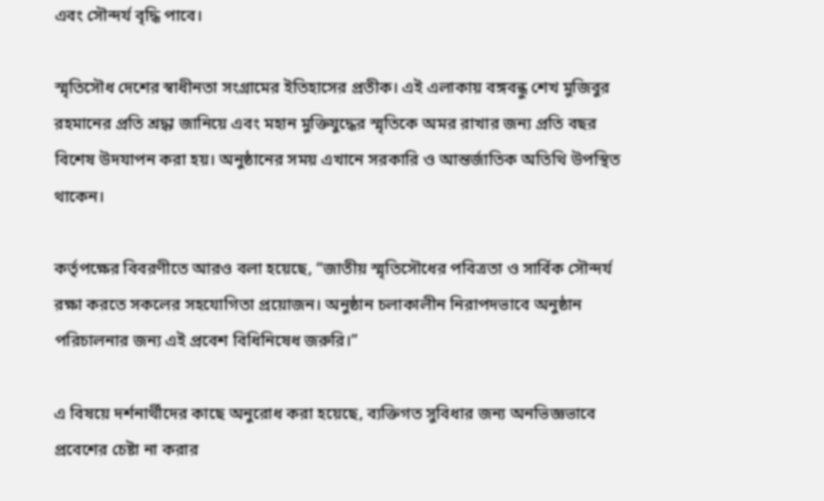এবং সৌন্দর্য বৃদ্ধি পাবে।

স্মৃতিসৌধ দেশের স্বাধীনতা সংগ্রামের ইতিহাসের প্রতীক। এই এলাকায় বঙ্গবন্ধু শেখ মুজিবুর রহমানের প্রতি শ্রদ্ধা জানিয়ে এবং মহান মুক্তিযুদ্ধের স্মৃতিকে অমর রাখার জন্য প্রতি বছর বিশেষ উদযাপন করা হয়। অনুষ্ঠানের সময় এখানে সরকারি ও আন্তর্জাতিক অতিথি উপস্থিত থাকেন।

কর্তৃপক্ষের বিবরণীতে আরও বলা হয়েছে, “জাতীয় স্মৃতিসৌধের পবিত্রতা ও সার্বিক সৌন্দর্য রক্ষা করতে সকলের সহযোগিতা প্রয়োজন। অনুষ্ঠান চলাকালীন নিরাপদভাবে অনুষ্ঠান পরিচালনার জন্য এই প্রবেশ বিধিনিষেধ জরুরি।”

এ বিষয়ে দর্শনার্থীদের কাছে অনুরোধ করা হয়েছে, ব্যক্তিগত সুবিধার জন্য অনভিজ্ঞভাবে প্রবেশের চেষ্টা না করার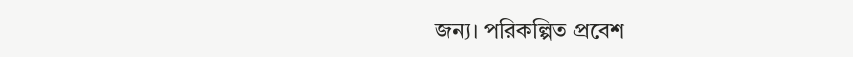জন্য। পরিকল্পিত প্রবেশ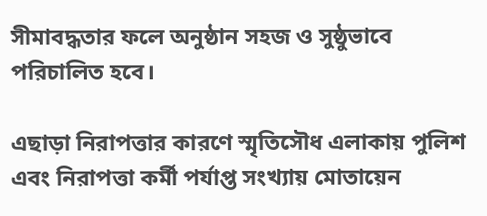সীমাবদ্ধতার ফলে অনুষ্ঠান সহজ ও সুষ্ঠুভাবে পরিচালিত হবে।

এছাড়া নিরাপত্তার কারণে স্মৃতিসৌধ এলাকায় পুলিশ এবং নিরাপত্তা কর্মী পর্যাপ্ত সংখ্যায় মোতায়েন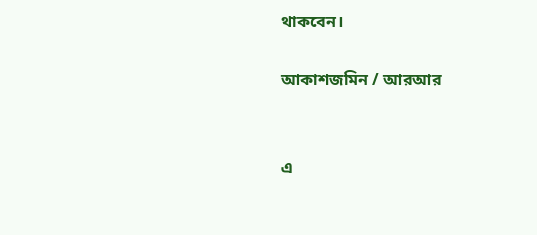থাকবেন।

আকাশজমিন / আরআর


এ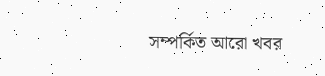সম্পর্কিত আরো খবর